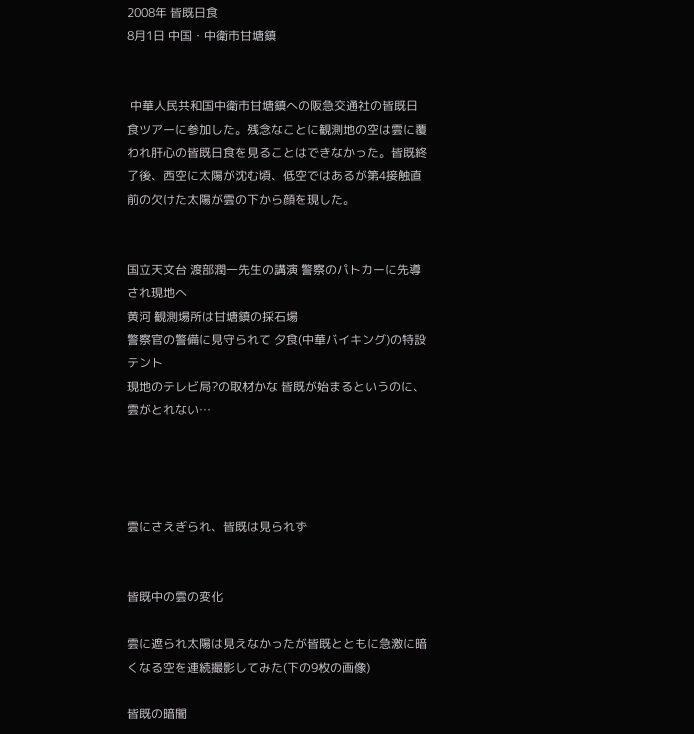2008年 皆既日食
8月1日 中国・中衛市甘塘鎮


 中華人民共和国中衛市甘塘鎮への阪急交通社の皆既日食ツアーに参加した。残念なことに観測地の空は雲に覆われ肝心の皆既日食を見ることはできなかった。皆既終了後、西空に太陽が沈む頃、低空ではあるが第4接触直前の欠けた太陽が雲の下から顔を現した。


国立天文台 渡部潤一先生の講演 警察のパトカーに先導され現地へ
黄河 観測場所は甘塘鎮の採石場
警察官の警備に見守られて 夕食(中華バイキング)の特設テント
現地のテレビ局?の取材かな 皆既が始まるというのに、雲がとれない…




雲にさえぎられ、皆既は見られず


皆既中の雲の変化

雲に遮られ太陽は見えなかったが皆既とともに急激に暗くなる空を連続撮影してみた(下の9枚の画像)

皆既の暗闇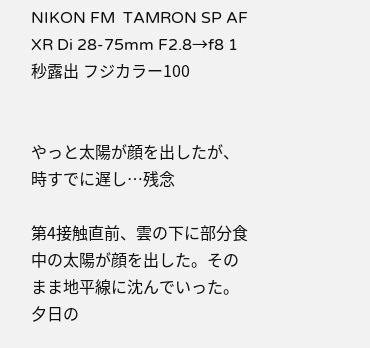NIKON FM  TAMRON SP AF XR Di 28-75mm F2.8→f8 1秒露出 フジカラー100


やっと太陽が顔を出したが、時すでに遅し…残念

第4接触直前、雲の下に部分食中の太陽が顔を出した。そのまま地平線に沈んでいった。夕日の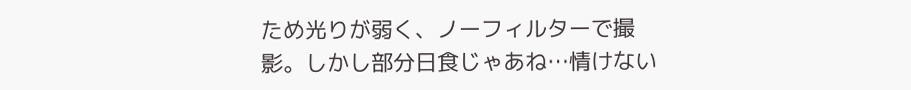ため光りが弱く、ノーフィルターで撮影。しかし部分日食じゃあね…情けない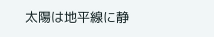太陽は地平線に静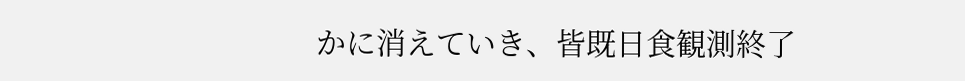かに消えていき、皆既日食観測終了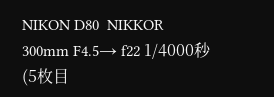NIKON D80  NIKKOR 300mm F4.5→ f22 1/4000秒(5枚目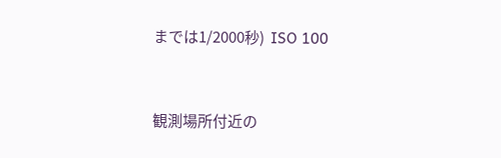までは1/2000秒)  ISO 100



観測場所付近の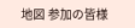地図 参加の皆様